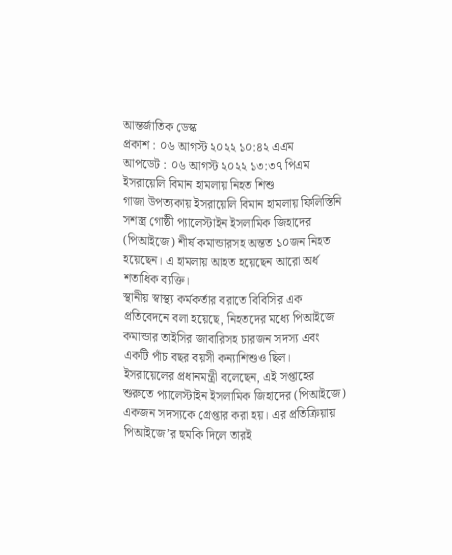আন্তর্জাতিক ডেস্ক
প্রকাশ : ০৬ আগস্ট ২০২২ ১০:৪২ এএম
আপডেট : ০৬ আগস্ট ২০২২ ১৩:৩৭ পিএম
ইসরায়েলি বিমান হামলায় নিহত শিশু
গাজা উপত্যকায় ইসরায়েলি বিমান হামলায় ফিলিস্তিনি সশস্ত্র গোষ্ঠী প্যালেস্টাইন ইসলামিক জিহাদের (পিআইজে) শীর্ষ কমান্ডারসহ অন্তত ১০জন নিহত হয়েছেন। এ হামলায় আহত হয়েছেন আরো অর্ধ শতাধিক ব্যক্তি।
স্থানীয় স্বাস্থ্য কর্মকর্তার বরাতে বিবিসির এক প্রতিবেদনে বলা হয়েছে, নিহতদের মধ্যে পিআইজে কমান্ডার তাইসির জাবারিসহ চারজন সদস্য এবং একটি পাঁচ বছর বয়সী কন্যাশিশুও ছিল।
ইসরায়েলের প্রধানমন্ত্রী বলেছেন, এই সপ্তাহের শুরুতে প্যালেস্টাইন ইসলামিক জিহাদের (পিআইজে) একজন সদস্যকে গ্রেপ্তার করা হয়। এর প্রতিক্রিয়ায় পিআইজে’র হুমকি দিলে তারই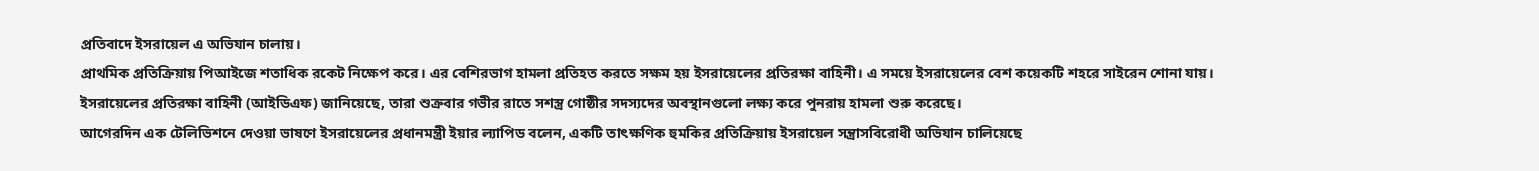প্রতিবাদে ইসরায়েল এ অভিযান চালায়।
প্রাথমিক প্রতিক্রিয়ায় পিআইজে শতাধিক রকেট নিক্ষেপ করে। এর বেশিরভাগ হামলা প্রতিহত করতে সক্ষম হয় ইসরায়েলের প্রতিরক্ষা বাহিনী। এ সময়ে ইসরায়েলের বেশ কয়েকটি শহরে সাইরেন শোনা যায়।
ইসরায়েলের প্রতিরক্ষা বাহিনী (আইডিএফ) জানিয়েছে, তারা শুক্রবার গভীর রাতে সশস্ত্র গোষ্ঠীর সদস্যদের অবস্থানগুলো লক্ষ্য করে পুনরায় হামলা শুরু করেছে।
আগেরদিন এক টেলিভিশনে দেওয়া ভাষণে ইসরায়েলের প্রধানমন্ত্রী ইয়ার ল্যাপিড বলেন, একটি তাৎক্ষণিক হুমকির প্রতিক্রিয়ায় ইসরায়েল সন্ত্রাসবিরোধী অভিযান চালিয়েছে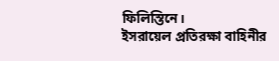ফিলিস্তিনে।
ইসরায়েল প্রতিরক্ষা বাহিনীর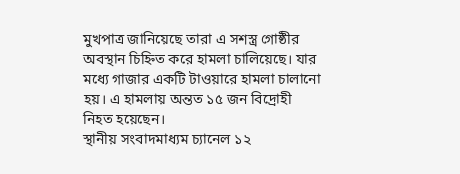মুখপাত্র জানিয়েছে তারা এ সশস্ত্র গোষ্ঠীর অবস্থান চিহ্নিত করে হামলা চালিয়েছে। যার মধ্যে গাজার একটি টাওয়ারে হামলা চালানো হয়। এ হামলায় অন্তত ১৫ জন বিদ্রোহী নিহত হয়েছেন।
স্থানীয় সংবাদমাধ্যম চ্যানেল ১২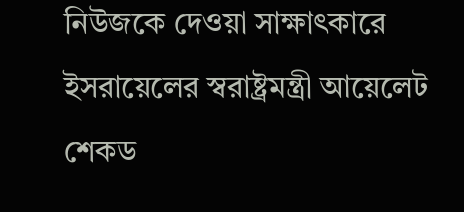নিউজকে দেওয়া সাক্ষাৎকারে ইসরায়েলের স্বরাষ্ট্রমন্ত্রী আয়েলেট শেকড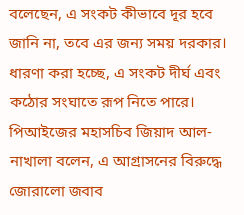বলেছেন, এ সংকট কীভাবে দূর হবে জানি না, তবে এর জন্য সময় দরকার। ধারণা করা হচ্ছে, এ সংকট দীর্ঘ এবং কঠোর সংঘাতে রূপ নিতে পারে।
পিআইজের মহাসচিব জিয়াদ আল-নাখালা বলেন, এ আগ্রাসনের বিরুদ্ধে জোরালো জবাব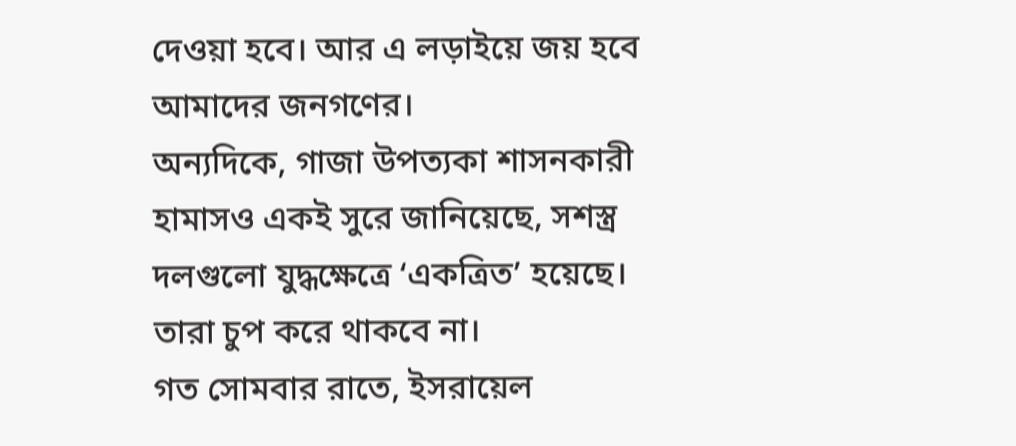দেওয়া হবে। আর এ লড়াইয়ে জয় হবে আমাদের জনগণের।
অন্যদিকে, গাজা উপত্যকা শাসনকারী হামাসও একই সুরে জানিয়েছে, সশস্ত্র দলগুলো যুদ্ধক্ষেত্রে ‘একত্রিত’ হয়েছে। তারা চুপ করে থাকবে না।
গত সোমবার রাতে, ইসরায়েল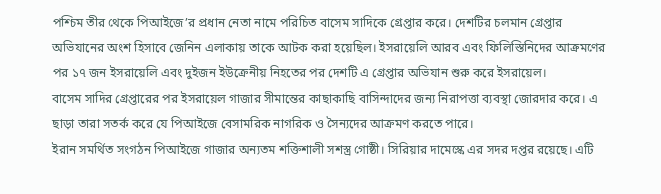পশ্চিম তীর থেকে পিআইজে’র প্রধান নেতা নামে পরিচিত বাসেম সাদিকে গ্রেপ্তার করে। দেশটির চলমান গ্রেপ্তার অভিযানের অংশ হিসাবে জেনিন এলাকায় তাকে আটক করা হয়েছিল। ইসরায়েলি আরব এবং ফিলিস্তিনিদের আক্রমণের পর ১৭ জন ইসরায়েলি এবং দুইজন ইউক্রেনীয় নিহতের পর দেশটি এ গ্রেপ্তার অভিযান শুরু করে ইসরায়েল।
বাসেম সাদির গ্রেপ্তারের পর ইসরায়েল গাজার সীমান্তের কাছাকাছি বাসিন্দাদের জন্য নিরাপত্তা ব্যবস্থা জোরদার করে। এ ছাড়া তারা সতর্ক করে যে পিআইজে বেসামরিক নাগরিক ও সৈন্যদের আক্রমণ করতে পারে।
ইরান সমর্থিত সংগঠন পিআইজে গাজার অন্যতম শক্তিশালী সশস্ত্র গোষ্ঠী। সিরিয়ার দামেস্কে এর সদর দপ্তর রয়েছে। এটি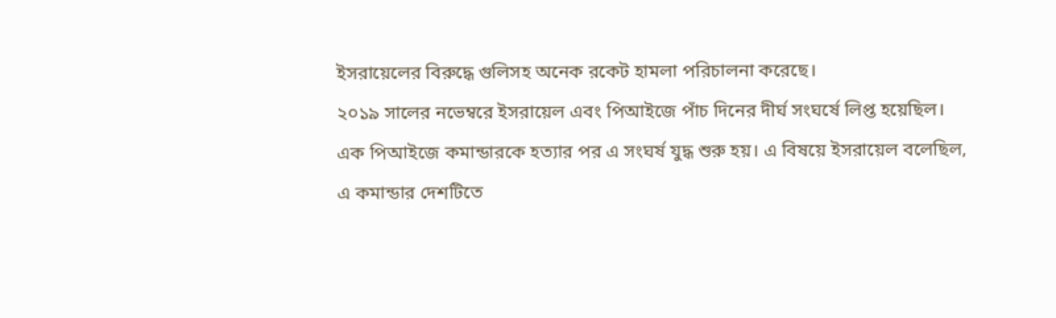ইসরায়েলের বিরুদ্ধে গুলিসহ অনেক রকেট হামলা পরিচালনা করেছে।
২০১৯ সালের নভেম্বরে ইসরায়েল এবং পিআইজে পাঁচ দিনের দীর্ঘ সংঘর্ষে লিপ্ত হয়েছিল। এক পিআইজে কমান্ডারকে হত্যার পর এ সংঘর্ষ যুদ্ধ শুরু হয়। এ বিষয়ে ইসরায়েল বলেছিল, এ কমান্ডার দেশটিতে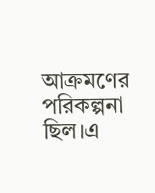আক্রমণের পরিকল্পনা ছিল।এ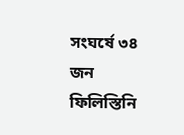সংঘর্ষে ৩৪ জন ফিলিস্তিনি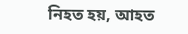নিহত হয়, আহত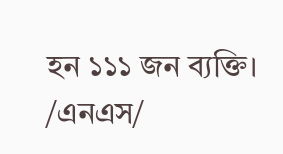হন ১১১ জন ব্যক্তি।
/এনএস/